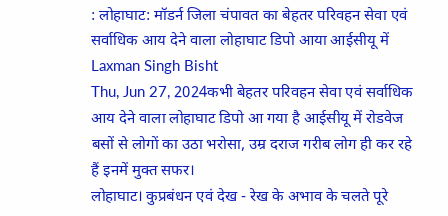: लोहाघाट: मॉडर्न जिला चंपावत का बेहतर परिवहन सेवा एवं सर्वाधिक आय देने वाला लोहाघाट डिपो आया आईसीयू में
Laxman Singh Bisht
Thu, Jun 27, 2024कभी बेहतर परिवहन सेवा एवं सर्वाधिक आय देने वाला लोहाघाट डिपो आ गया है आईसीयू में रोडवेज बसों से लोगों का उठा भरोसा, उम्र दराज गरीब लोग ही कर रहे हैं इनमें मुक्त सफर।
लोहाघाट। कुप्रबंधन एवं देख - रेख के अभाव के चलते पूरे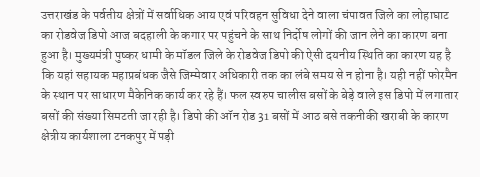उत्तराखंड के पर्वतीय क्षेत्रों में सर्वाधिक आय एवं परिवहन सुविधा देने वाला चंपावत जिले का लोहाघाट का रोडवेज डिपो आज बदहाली के कगार पर पहुंचने के साथ निर्दोष लोगों की जान लेने का कारण बना हुआ है। मुख्यमंत्री पुष्कर धामी के मॉडल जिले के रोडवेज डिपो की ऐसी दयनीय स्थिति का कारण यह है कि यहां सहायक महाप्रबंधक जैसे जिम्मेवार अधिकारी तक का लंबे समय से न होना है। यही नहीं फोरमैन के स्थान पर साधारण मैकेनिक कार्य कर रहे हैं। फल स्वरुप चालीस बसों के बेड़े वाले इस डिपो में लगातार बसों की संख्या सिमटती जा रही है। डिपो की ऑन रोड 31 बसों में आठ बसे तकनीकी खराबी के कारण क्षेत्रीय कार्यशाला टनकपुर में पड़ी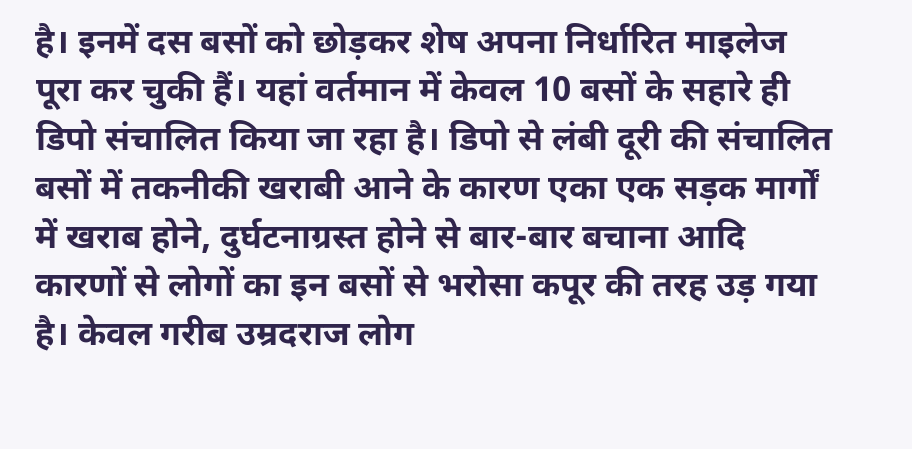है। इनमें दस बसों को छोड़कर शेष अपना निर्धारित माइलेज पूरा कर चुकी हैं। यहां वर्तमान में केवल 10 बसों के सहारे ही डिपो संचालित किया जा रहा है। डिपो से लंबी दूरी की संचालित बसों में तकनीकी खराबी आने के कारण एका एक सड़क मार्गों में खराब होने, दुर्घटनाग्रस्त होने से बार-बार बचाना आदि कारणों से लोगों का इन बसों से भरोसा कपूर की तरह उड़ गया है। केवल गरीब उम्रदराज लोग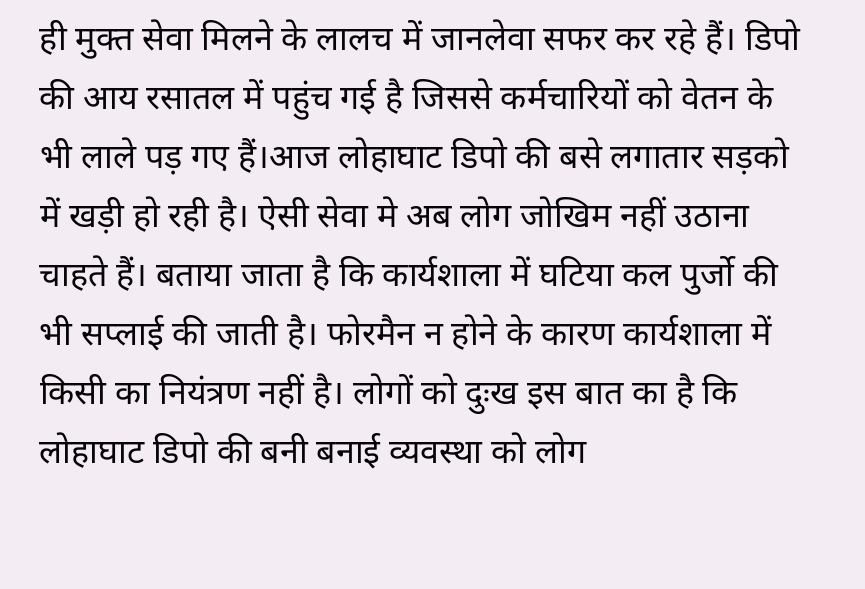ही मुक्त सेवा मिलने के लालच में जानलेवा सफर कर रहे हैं। डिपो की आय रसातल में पहुंच गई है जिससे कर्मचारियों को वेतन के भी लाले पड़ गए हैं।आज लोहाघाट डिपो की बसे लगातार सड़को में खड़ी हो रही है। ऐसी सेवा मे अब लोग जोखिम नहीं उठाना चाहते हैं। बताया जाता है कि कार्यशाला में घटिया कल पुर्जो की भी सप्लाई की जाती है। फोरमैन न होने के कारण कार्यशाला में किसी का नियंत्रण नहीं है। लोगों को दुःख इस बात का है कि लोहाघाट डिपो की बनी बनाई व्यवस्था को लोग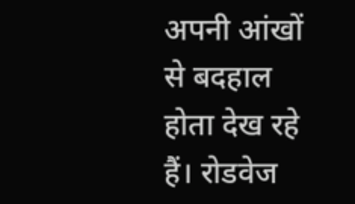अपनी आंखों से बदहाल होता देख रहे हैं। रोडवेज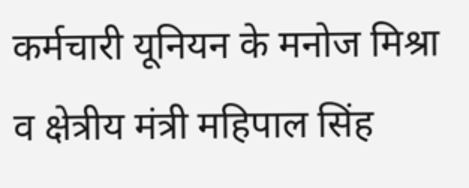कर्मचारी यूनियन के मनोज मिश्रा व क्षेत्रीय मंत्री महिपाल सिंह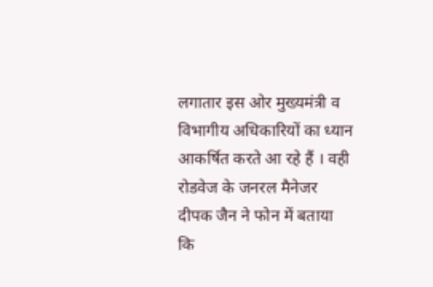लगातार इस ओर मुख्यमंत्री व विभागीय अधिकारियों का ध्यान आकर्षित करते आ रहे हैं । वही रोडवेज के जनरल मैनेजर दीपक जैन ने फोन में बताया कि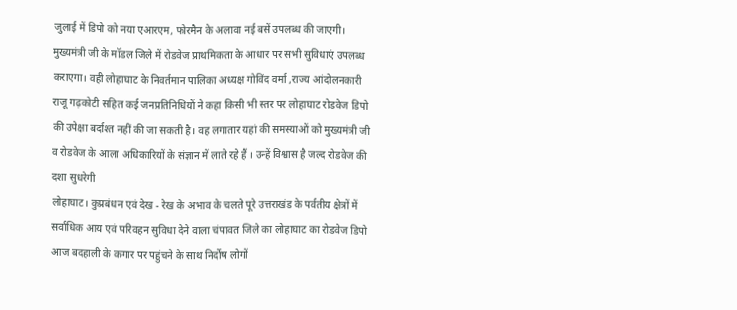जुलाई में डिपो को नया एआरएम, फोरमैन के अलावा नई बसें उपलब्ध की जाएगी। मुख्यमंत्री जी के मॉडल जिले में रोडवेज प्राथमिकता के आधार पर सभी सुविधाएं उपलब्ध कराएगा। वही लोहाघाट के निवर्तमान पालिका अध्यक्ष गोविंद वर्मा ,राज्य आंदोलनकारी राजू गढ़कोटी सहित कई जनप्रतिनिधियों ने कहा किसी भी स्तर पर लोहाघाट रोडवेज डिपो की उपेक्षा बर्दाश्त नहीं की जा सकती है। वह लगातार यहां की समस्याओं को मुख्यमंत्री जी व रोडवेज के आला अधिकारियों के संज्ञान में लाते रहे हैं । उन्हें विश्वास है जल्द रोडवेज की दशा सुधरेगी
लोहाघाट। कुप्रबंधन एवं देख - रेख के अभाव के चलते पूरे उत्तराखंड के पर्वतीय क्षेत्रों में सर्वाधिक आय एवं परिवहन सुविधा देने वाला चंपावत जिले का लोहाघाट का रोडवेज डिपो आज बदहाली के कगार पर पहुंचने के साथ निर्दोष लोगों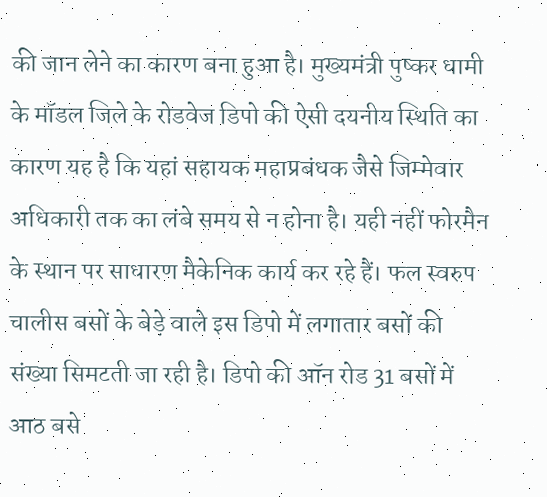की जान लेने का कारण बना हुआ है। मुख्यमंत्री पुष्कर धामी के मॉडल जिले के रोडवेज डिपो की ऐसी दयनीय स्थिति का कारण यह है कि यहां सहायक महाप्रबंधक जैसे जिम्मेवार अधिकारी तक का लंबे समय से न होना है। यही नहीं फोरमैन के स्थान पर साधारण मैकेनिक कार्य कर रहे हैं। फल स्वरुप चालीस बसों के बेड़े वाले इस डिपो में लगातार बसों की संख्या सिमटती जा रही है। डिपो की ऑन रोड 31 बसों में आठ बसे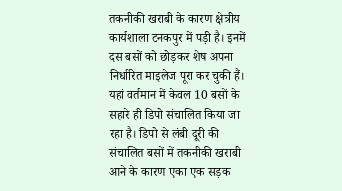तकनीकी खराबी के कारण क्षेत्रीय कार्यशाला टनकपुर में पड़ी है। इनमें दस बसों को छोड़कर शेष अपना निर्धारित माइलेज पूरा कर चुकी हैं। यहां वर्तमान में केवल 10 बसों के सहारे ही डिपो संचालित किया जा रहा है। डिपो से लंबी दूरी की संचालित बसों में तकनीकी खराबी आने के कारण एका एक सड़क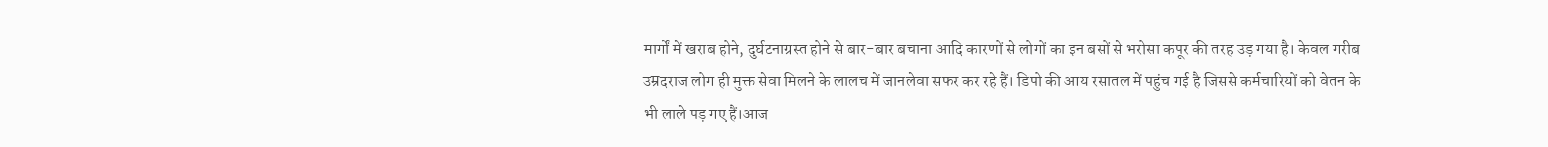मार्गों में खराब होने, दुर्घटनाग्रस्त होने से बार-बार बचाना आदि कारणों से लोगों का इन बसों से भरोसा कपूर की तरह उड़ गया है। केवल गरीब उम्रदराज लोग ही मुक्त सेवा मिलने के लालच में जानलेवा सफर कर रहे हैं। डिपो की आय रसातल में पहुंच गई है जिससे कर्मचारियों को वेतन के भी लाले पड़ गए हैं।आज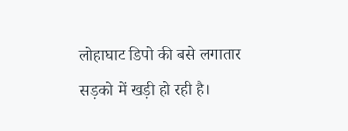लोहाघाट डिपो की बसे लगातार सड़को में खड़ी हो रही है।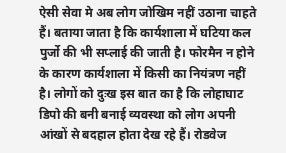ऐसी सेवा मे अब लोग जोखिम नहीं उठाना चाहते हैं। बताया जाता है कि कार्यशाला में घटिया कल पुर्जो की भी सप्लाई की जाती है। फोरमैन न होने के कारण कार्यशाला में किसी का नियंत्रण नहीं है। लोगों को दुःख इस बात का है कि लोहाघाट डिपो की बनी बनाई व्यवस्था को लोग अपनी आंखों से बदहाल होता देख रहे हैं। रोडवेज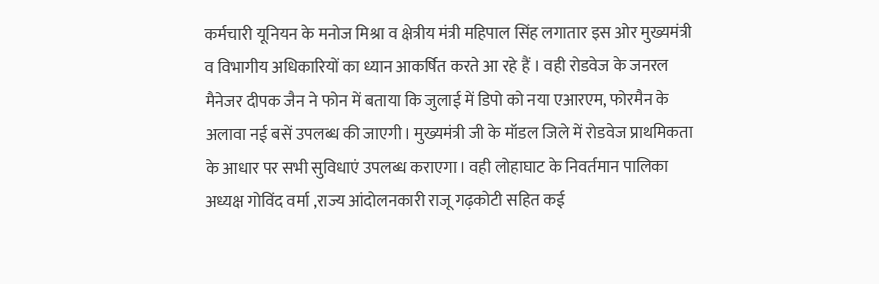कर्मचारी यूनियन के मनोज मिश्रा व क्षेत्रीय मंत्री महिपाल सिंह लगातार इस ओर मुख्यमंत्री व विभागीय अधिकारियों का ध्यान आकर्षित करते आ रहे हैं । वही रोडवेज के जनरल मैनेजर दीपक जैन ने फोन में बताया कि जुलाई में डिपो को नया एआरएम, फोरमैन के अलावा नई बसें उपलब्ध की जाएगी। मुख्यमंत्री जी के मॉडल जिले में रोडवेज प्राथमिकता के आधार पर सभी सुविधाएं उपलब्ध कराएगा। वही लोहाघाट के निवर्तमान पालिका अध्यक्ष गोविंद वर्मा ,राज्य आंदोलनकारी राजू गढ़कोटी सहित कई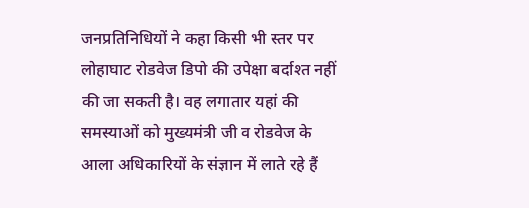जनप्रतिनिधियों ने कहा किसी भी स्तर पर लोहाघाट रोडवेज डिपो की उपेक्षा बर्दाश्त नहीं की जा सकती है। वह लगातार यहां की समस्याओं को मुख्यमंत्री जी व रोडवेज के आला अधिकारियों के संज्ञान में लाते रहे हैं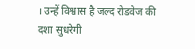। उन्हें विश्वास है जल्द रोडवेज की दशा सुधरेगी